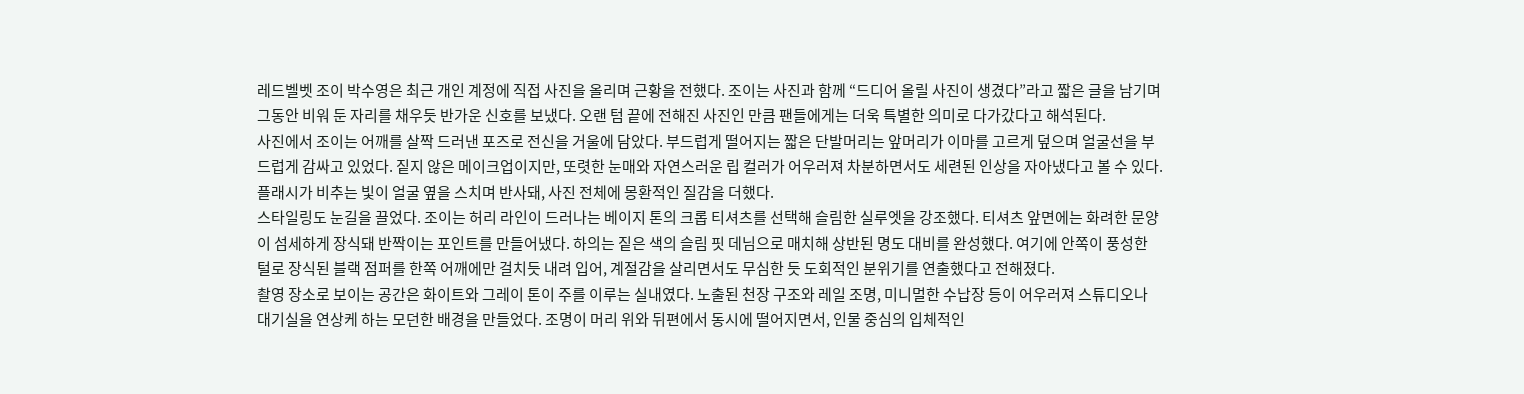레드벨벳 조이 박수영은 최근 개인 계정에 직접 사진을 올리며 근황을 전했다. 조이는 사진과 함께 “드디어 올릴 사진이 생겼다”라고 짧은 글을 남기며 그동안 비워 둔 자리를 채우듯 반가운 신호를 보냈다. 오랜 텀 끝에 전해진 사진인 만큼 팬들에게는 더욱 특별한 의미로 다가갔다고 해석된다.
사진에서 조이는 어깨를 살짝 드러낸 포즈로 전신을 거울에 담았다. 부드럽게 떨어지는 짧은 단발머리는 앞머리가 이마를 고르게 덮으며 얼굴선을 부드럽게 감싸고 있었다. 짙지 않은 메이크업이지만, 또렷한 눈매와 자연스러운 립 컬러가 어우러져 차분하면서도 세련된 인상을 자아냈다고 볼 수 있다. 플래시가 비추는 빛이 얼굴 옆을 스치며 반사돼, 사진 전체에 몽환적인 질감을 더했다.
스타일링도 눈길을 끌었다. 조이는 허리 라인이 드러나는 베이지 톤의 크롭 티셔츠를 선택해 슬림한 실루엣을 강조했다. 티셔츠 앞면에는 화려한 문양이 섬세하게 장식돼 반짝이는 포인트를 만들어냈다. 하의는 짙은 색의 슬림 핏 데님으로 매치해 상반된 명도 대비를 완성했다. 여기에 안쪽이 풍성한 털로 장식된 블랙 점퍼를 한쪽 어깨에만 걸치듯 내려 입어, 계절감을 살리면서도 무심한 듯 도회적인 분위기를 연출했다고 전해졌다.
촬영 장소로 보이는 공간은 화이트와 그레이 톤이 주를 이루는 실내였다. 노출된 천장 구조와 레일 조명, 미니멀한 수납장 등이 어우러져 스튜디오나 대기실을 연상케 하는 모던한 배경을 만들었다. 조명이 머리 위와 뒤편에서 동시에 떨어지면서, 인물 중심의 입체적인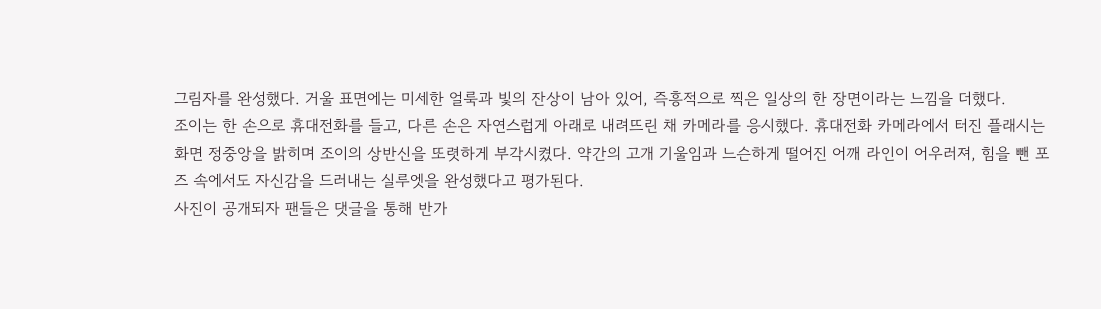그림자를 완성했다. 거울 표면에는 미세한 얼룩과 빛의 잔상이 남아 있어, 즉흥적으로 찍은 일상의 한 장면이라는 느낌을 더했다.
조이는 한 손으로 휴대전화를 들고, 다른 손은 자연스럽게 아래로 내려뜨린 채 카메라를 응시했다. 휴대전화 카메라에서 터진 플래시는 화면 정중앙을 밝히며 조이의 상반신을 또렷하게 부각시켰다. 약간의 고개 기울임과 느슨하게 떨어진 어깨 라인이 어우러져, 힘을 뺀 포즈 속에서도 자신감을 드러내는 실루엣을 완성했다고 평가된다.
사진이 공개되자 팬들은 댓글을 통해 반가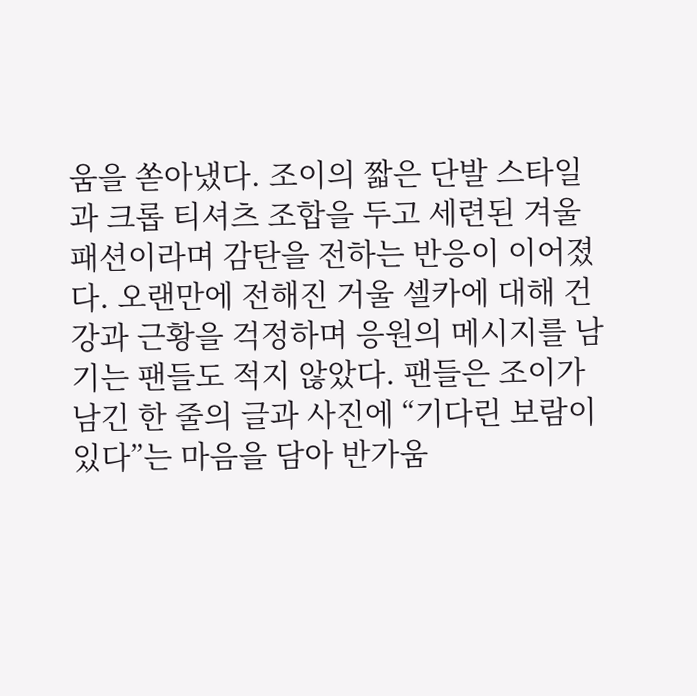움을 쏟아냈다. 조이의 짧은 단발 스타일과 크롭 티셔츠 조합을 두고 세련된 겨울 패션이라며 감탄을 전하는 반응이 이어졌다. 오랜만에 전해진 거울 셀카에 대해 건강과 근황을 걱정하며 응원의 메시지를 남기는 팬들도 적지 않았다. 팬들은 조이가 남긴 한 줄의 글과 사진에 “기다린 보람이 있다”는 마음을 담아 반가움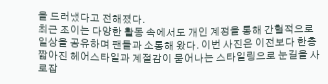을 드러냈다고 전해졌다.
최근 조이는 다양한 활동 속에서도 개인 계정을 통해 간헐적으로 일상을 공유하며 팬들과 소통해 왔다. 이번 사진은 이전보다 한층 짧아진 헤어스타일과 계절감이 묻어나는 스타일링으로 눈길을 사로잡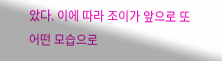았다. 이에 따라 조이가 앞으로 또 어떤 모습으로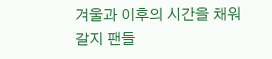겨울과 이후의 시간을 채워 갈지 팬들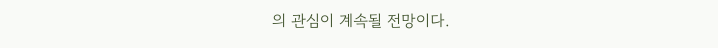의 관심이 계속될 전망이다.